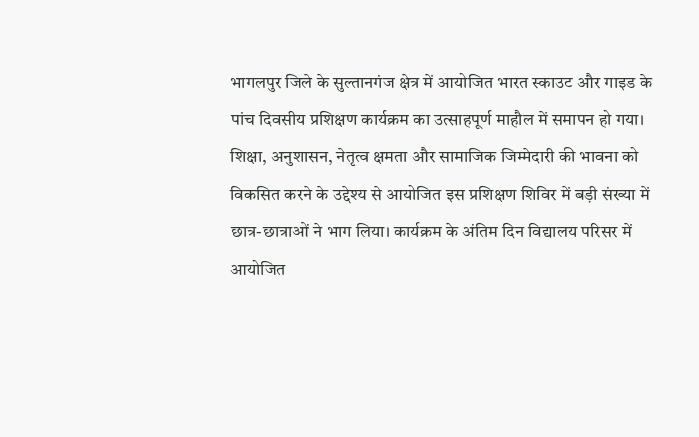भागलपुर जिले के सुल्तानगंज क्षेत्र में आयोजित भारत स्काउट और गाइड के पांच दिवसीय प्रशिक्षण कार्यक्रम का उत्साहपूर्ण माहौल में समापन हो गया। शिक्षा, अनुशासन, नेतृत्व क्षमता और सामाजिक जिम्मेदारी की भावना को विकसित करने के उद्देश्य से आयोजित इस प्रशिक्षण शिविर में बड़ी संख्या में छात्र-छात्राओं ने भाग लिया। कार्यक्रम के अंतिम दिन विद्यालय परिसर में आयोजित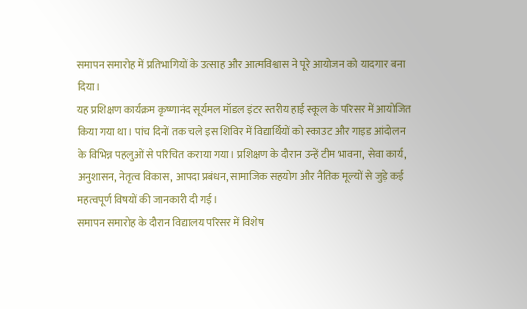समापन समारोह में प्रतिभागियों के उत्साह और आत्मविश्वास ने पूरे आयोजन को यादगार बना दिया।
यह प्रशिक्षण कार्यक्रम कृष्णानंद सूर्यमल मॉडल इंटर स्तरीय हाई स्कूल के परिसर में आयोजित किया गया था। पांच दिनों तक चले इस शिविर में विद्यार्थियों को स्काउट और गाइड आंदोलन के विभिन्न पहलुओं से परिचित कराया गया। प्रशिक्षण के दौरान उन्हें टीम भावना, सेवा कार्य, अनुशासन, नेतृत्व विकास, आपदा प्रबंधन, सामाजिक सहयोग और नैतिक मूल्यों से जुड़े कई महत्वपूर्ण विषयों की जानकारी दी गई।
समापन समारोह के दौरान विद्यालय परिसर में विशेष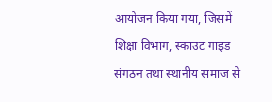आयोजन किया गया, जिसमें शिक्षा विभाग, स्काउट गाइड संगठन तथा स्थानीय समाज से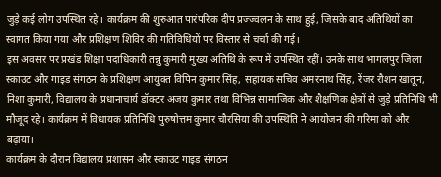जुड़े कई लोग उपस्थित रहे। कार्यक्रम की शुरुआत पारंपरिक दीप प्रज्ज्वलन के साथ हुई, जिसके बाद अतिथियों का स्वागत किया गया और प्रशिक्षण शिविर की गतिविधियों पर विस्तार से चर्चा की गई।
इस अवसर पर प्रखंड शिक्षा पदाधिकारी तन्नु कुमारी मुख्य अतिथि के रूप में उपस्थित रहीं। उनके साथ भागलपुर जिला स्काउट और गाइड संगठन के प्रशिक्षण आयुक्त विपिन कुमार सिंह, सहायक सचिव अमरनाथ सिंह, रेंजर रौशन खातून, निशा कुमारी, विद्यालय के प्रधानाचार्य डॉक्टर अजय कुमार तथा विभिन्न सामाजिक और शैक्षणिक क्षेत्रों से जुड़े प्रतिनिधि भी मौजूद रहे। कार्यक्रम में विधायक प्रतिनिधि पुरुषोत्तम कुमार चौरसिया की उपस्थिति ने आयोजन की गरिमा को और बढ़ाया।
कार्यक्रम के दौरान विद्यालय प्रशासन और स्काउट गाइड संगठन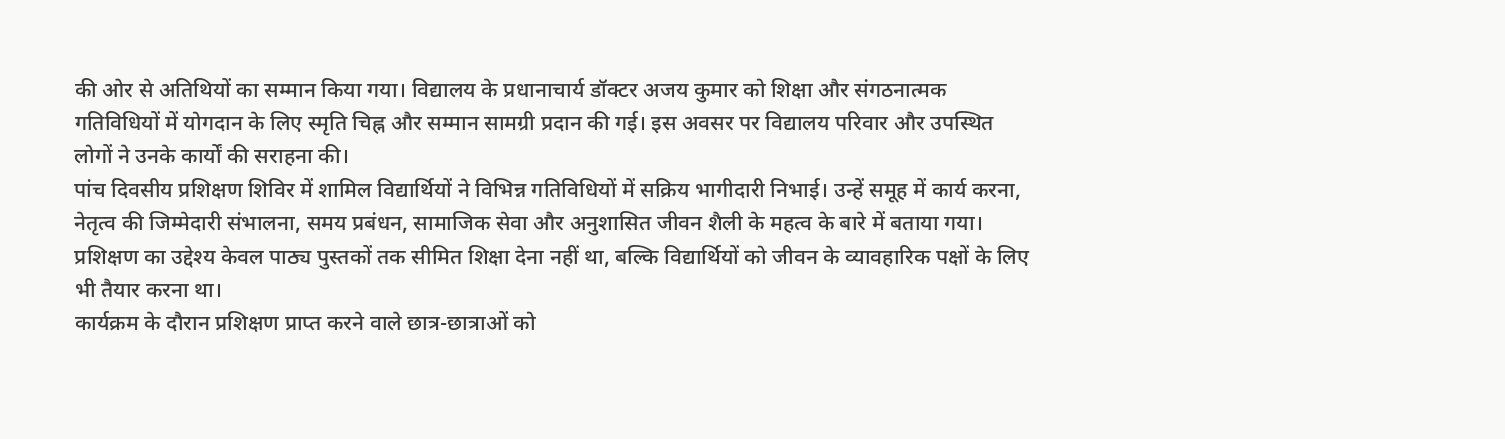की ओर से अतिथियों का सम्मान किया गया। विद्यालय के प्रधानाचार्य डॉक्टर अजय कुमार को शिक्षा और संगठनात्मक गतिविधियों में योगदान के लिए स्मृति चिह्न और सम्मान सामग्री प्रदान की गई। इस अवसर पर विद्यालय परिवार और उपस्थित लोगों ने उनके कार्यों की सराहना की।
पांच दिवसीय प्रशिक्षण शिविर में शामिल विद्यार्थियों ने विभिन्न गतिविधियों में सक्रिय भागीदारी निभाई। उन्हें समूह में कार्य करना, नेतृत्व की जिम्मेदारी संभालना, समय प्रबंधन, सामाजिक सेवा और अनुशासित जीवन शैली के महत्व के बारे में बताया गया। प्रशिक्षण का उद्देश्य केवल पाठ्य पुस्तकों तक सीमित शिक्षा देना नहीं था, बल्कि विद्यार्थियों को जीवन के व्यावहारिक पक्षों के लिए भी तैयार करना था।
कार्यक्रम के दौरान प्रशिक्षण प्राप्त करने वाले छात्र-छात्राओं को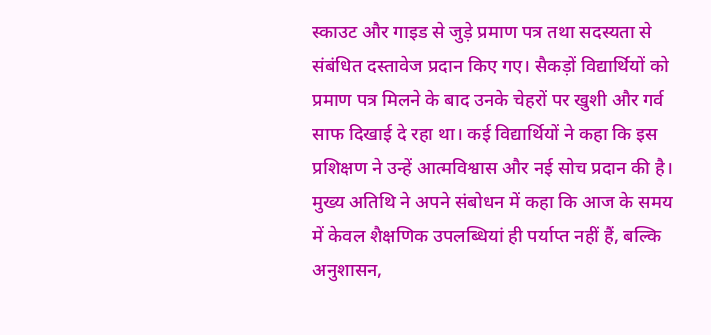स्काउट और गाइड से जुड़े प्रमाण पत्र तथा सदस्यता से संबंधित दस्तावेज प्रदान किए गए। सैकड़ों विद्यार्थियों को प्रमाण पत्र मिलने के बाद उनके चेहरों पर खुशी और गर्व साफ दिखाई दे रहा था। कई विद्यार्थियों ने कहा कि इस प्रशिक्षण ने उन्हें आत्मविश्वास और नई सोच प्रदान की है।
मुख्य अतिथि ने अपने संबोधन में कहा कि आज के समय में केवल शैक्षणिक उपलब्धियां ही पर्याप्त नहीं हैं, बल्कि अनुशासन,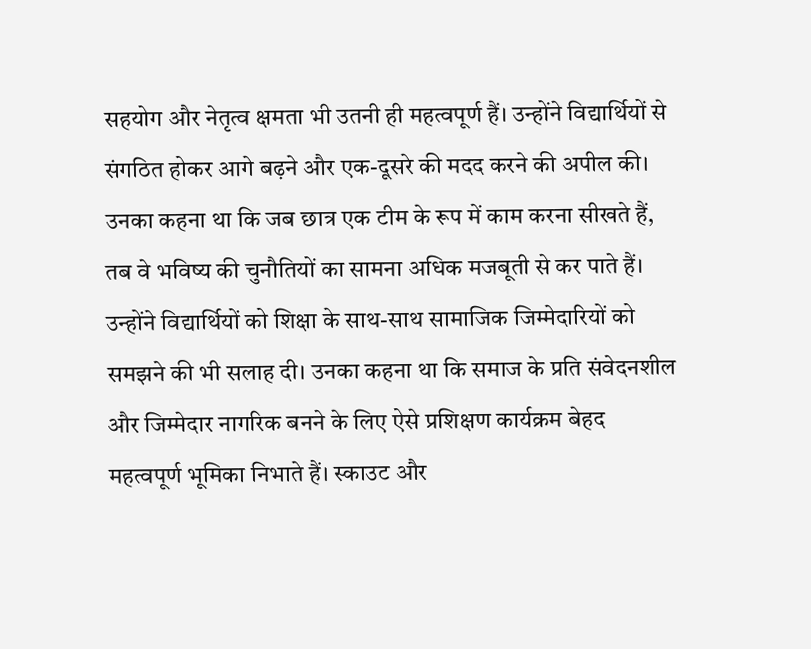सहयोग और नेतृत्व क्षमता भी उतनी ही महत्वपूर्ण हैं। उन्होंने विद्यार्थियों से संगठित होकर आगे बढ़ने और एक-दूसरे की मदद करने की अपील की। उनका कहना था कि जब छात्र एक टीम के रूप में काम करना सीखते हैं, तब वे भविष्य की चुनौतियों का सामना अधिक मजबूती से कर पाते हैं।
उन्होंने विद्यार्थियों को शिक्षा के साथ-साथ सामाजिक जिम्मेदारियों को समझने की भी सलाह दी। उनका कहना था कि समाज के प्रति संवेदनशील और जिम्मेदार नागरिक बनने के लिए ऐसे प्रशिक्षण कार्यक्रम बेहद महत्वपूर्ण भूमिका निभाते हैं। स्काउट और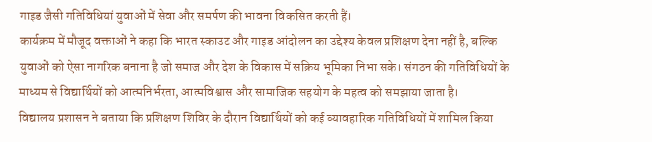गाइड जैसी गतिविधियां युवाओं में सेवा और समर्पण की भावना विकसित करती हैं।
कार्यक्रम में मौजूद वक्ताओं ने कहा कि भारत स्काउट और गाइड आंदोलन का उद्देश्य केवल प्रशिक्षण देना नहीं है, बल्कि युवाओं को ऐसा नागरिक बनाना है जो समाज और देश के विकास में सक्रिय भूमिका निभा सके। संगठन की गतिविधियों के माध्यम से विद्यार्थियों को आत्मनिर्भरता, आत्मविश्वास और सामाजिक सहयोग के महत्व को समझाया जाता है।
विद्यालय प्रशासन ने बताया कि प्रशिक्षण शिविर के दौरान विद्यार्थियों को कई व्यावहारिक गतिविधियों में शामिल किया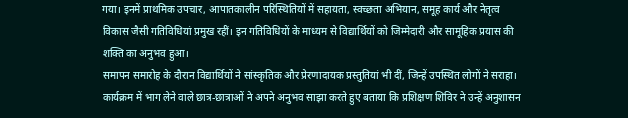गया। इनमें प्राथमिक उपचार, आपातकालीन परिस्थितियों में सहायता, स्वच्छता अभियान, समूह कार्य और नेतृत्व विकास जैसी गतिविधियां प्रमुख रहीं। इन गतिविधियों के माध्यम से विद्यार्थियों को जिम्मेदारी और सामूहिक प्रयास की शक्ति का अनुभव हुआ।
समापन समारोह के दौरान विद्यार्थियों ने सांस्कृतिक और प्रेरणादायक प्रस्तुतियां भी दीं, जिन्हें उपस्थित लोगों ने सराहा। कार्यक्रम में भाग लेने वाले छात्र-छात्राओं ने अपने अनुभव साझा करते हुए बताया कि प्रशिक्षण शिविर ने उन्हें अनुशासन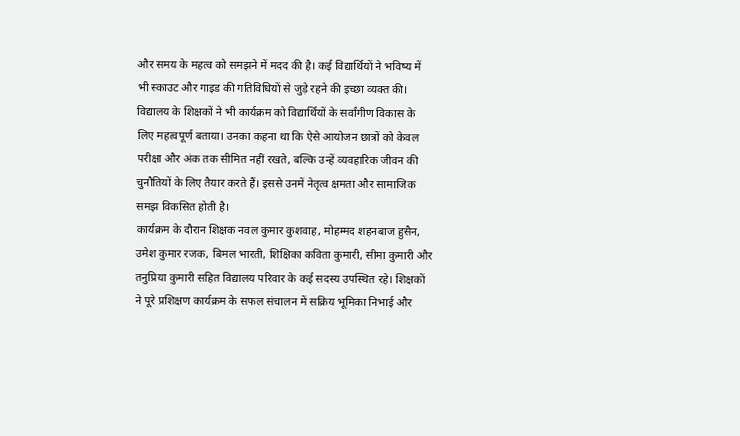और समय के महत्व को समझने में मदद की है। कई विद्यार्थियों ने भविष्य में भी स्काउट और गाइड की गतिविधियों से जुड़े रहने की इच्छा व्यक्त की।
विद्यालय के शिक्षकों ने भी कार्यक्रम को विद्यार्थियों के सर्वांगीण विकास के लिए महत्वपूर्ण बताया। उनका कहना था कि ऐसे आयोजन छात्रों को केवल परीक्षा और अंक तक सीमित नहीं रखते, बल्कि उन्हें व्यवहारिक जीवन की चुनौतियों के लिए तैयार करते हैं। इससे उनमें नेतृत्व क्षमता और सामाजिक समझ विकसित होती है।
कार्यक्रम के दौरान शिक्षक नवल कुमार कुशवाह, मोहम्मद शहनबाज हुसैन, उमेश कुमार रजक, बिमल भारती, शिक्षिका कविता कुमारी, सीमा कुमारी और तनुप्रिया कुमारी सहित विद्यालय परिवार के कई सदस्य उपस्थित रहे। शिक्षकों ने पूरे प्रशिक्षण कार्यक्रम के सफल संचालन में सक्रिय भूमिका निभाई और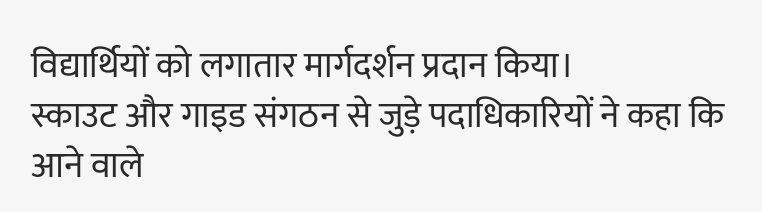विद्यार्थियों को लगातार मार्गदर्शन प्रदान किया।
स्काउट और गाइड संगठन से जुड़े पदाधिकारियों ने कहा कि आने वाले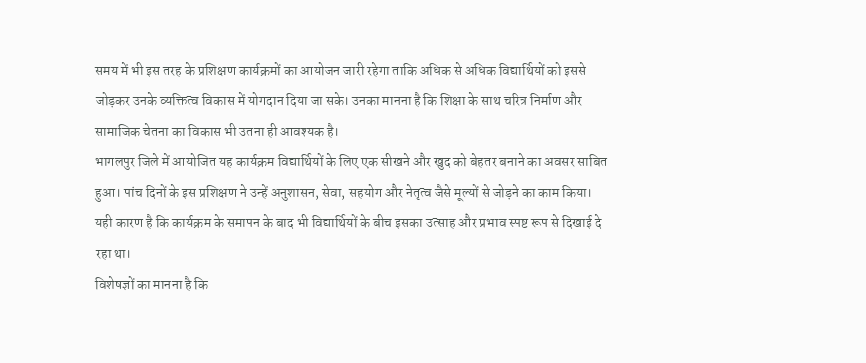समय में भी इस तरह के प्रशिक्षण कार्यक्रमों का आयोजन जारी रहेगा ताकि अधिक से अधिक विद्यार्थियों को इससे जोड़कर उनके व्यक्तित्व विकास में योगदान दिया जा सके। उनका मानना है कि शिक्षा के साथ चरित्र निर्माण और सामाजिक चेतना का विकास भी उतना ही आवश्यक है।
भागलपुर जिले में आयोजित यह कार्यक्रम विद्यार्थियों के लिए एक सीखने और खुद को बेहतर बनाने का अवसर साबित हुआ। पांच दिनों के इस प्रशिक्षण ने उन्हें अनुशासन, सेवा, सहयोग और नेतृत्व जैसे मूल्यों से जोड़ने का काम किया। यही कारण है कि कार्यक्रम के समापन के बाद भी विद्यार्थियों के बीच इसका उत्साह और प्रभाव स्पष्ट रूप से दिखाई दे रहा था।
विशेषज्ञों का मानना है कि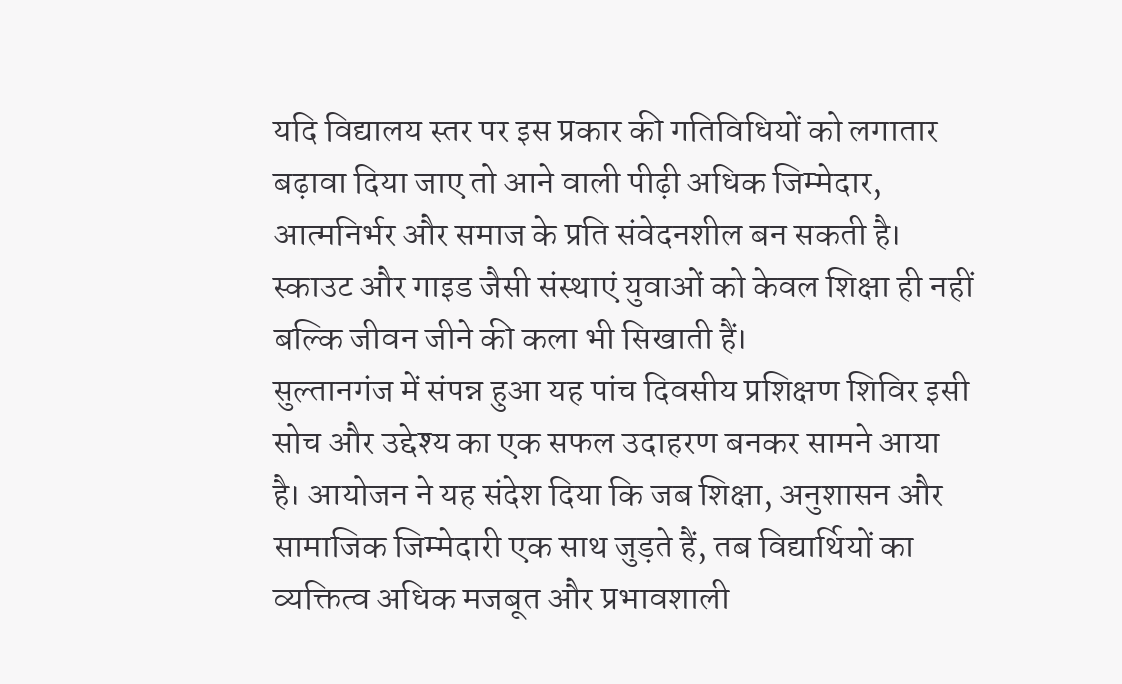यदि विद्यालय स्तर पर इस प्रकार की गतिविधियों को लगातार बढ़ावा दिया जाए तो आने वाली पीढ़ी अधिक जिम्मेदार, आत्मनिर्भर और समाज के प्रति संवेदनशील बन सकती है। स्काउट और गाइड जैसी संस्थाएं युवाओं को केवल शिक्षा ही नहीं बल्कि जीवन जीने की कला भी सिखाती हैं।
सुल्तानगंज में संपन्न हुआ यह पांच दिवसीय प्रशिक्षण शिविर इसी सोच और उद्देश्य का एक सफल उदाहरण बनकर सामने आया है। आयोजन ने यह संदेश दिया कि जब शिक्षा, अनुशासन और सामाजिक जिम्मेदारी एक साथ जुड़ते हैं, तब विद्यार्थियों का व्यक्तित्व अधिक मजबूत और प्रभावशाली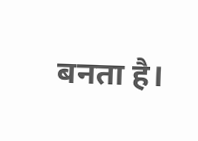बनता है।